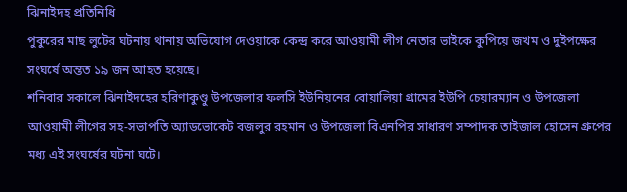ঝিনাইদহ প্রতিনিধি
পুকুরের মাছ লুটের ঘটনায় থানায় অভিযোগ দেওয়াকে কেন্দ্র করে আওয়ামী লীগ নেতার ভাইকে কুপিয়ে জখম ও দুইপক্ষের সংঘর্ষে অন্তত ১৯ জন আহত হয়েছে।
শনিবার সকালে ঝিনাইদহের হরিণাকুণ্ডু উপজেলার ফলসি ইউনিয়নের বোয়ালিয়া গ্রামের ইউপি চেয়ারম্যান ও উপজেলা আওয়ামী লীগের সহ-সভাপতি অ্যাডভোকেট বজলুর রহমান ও উপজেলা বিএনপির সাধারণ সম্পাদক তাইজাল হোসেন গ্রুপের মধ্য এই সংঘর্ষের ঘটনা ঘটে।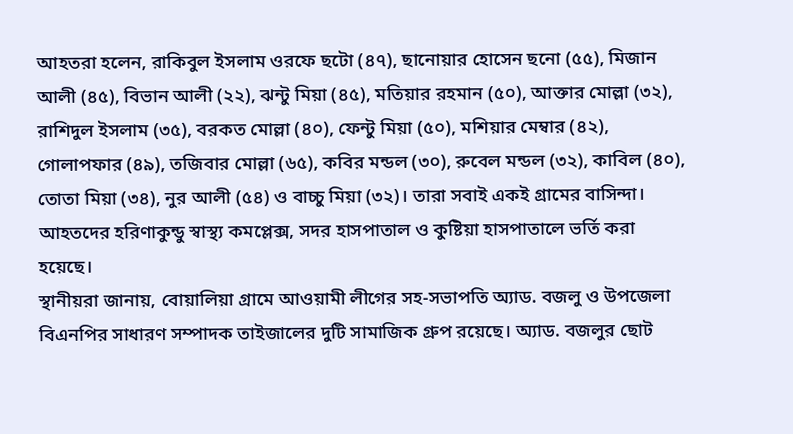আহতরা হলেন, রাকিবুল ইসলাম ওরফে ছটো (৪৭), ছানোয়ার হোসেন ছনো (৫৫), মিজান আলী (৪৫), বিভান আলী (২২), ঝন্টু মিয়া (৪৫), মতিয়ার রহমান (৫০), আক্তার মোল্লা (৩২), রাশিদুল ইসলাম (৩৫), বরকত মোল্লা (৪০), ফেন্টু মিয়া (৫০), মশিয়ার মেম্বার (৪২), গোলাপফার (৪৯), তজিবার মোল্লা (৬৫), কবির মন্ডল (৩০), রুবেল মন্ডল (৩২), কাবিল (৪০), তোতা মিয়া (৩৪), নুর আলী (৫৪) ও বাচ্চু মিয়া (৩২)। তারা সবাই একই গ্রামের বাসিন্দা।
আহতদের হরিণাকুন্ডু স্বাস্থ্য কমপ্লেক্স, সদর হাসপাতাল ও কুষ্টিয়া হাসপাতালে ভর্তি করা হয়েছে।
স্থানীয়রা জানায়, বোয়ালিয়া গ্রামে আওয়ামী লীগের সহ-সভাপতি অ্যাড. বজলু ও উপজেলা বিএনপির সাধারণ সম্পাদক তাইজালের দুটি সামাজিক গ্রুপ রয়েছে। অ্যাড. বজলুর ছোট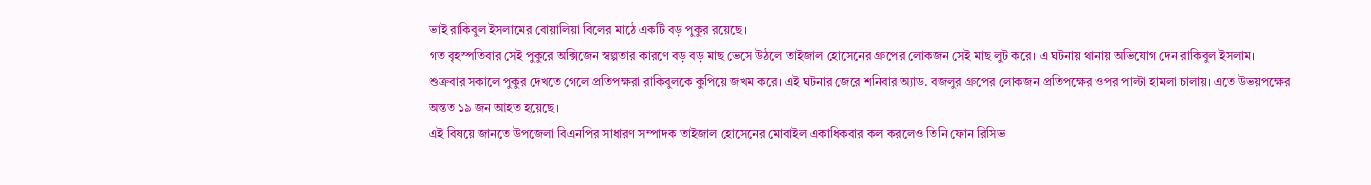ভাই রাকিবুল ইসলামের বোয়ালিয়া বিলের মাঠে একটি বড় পুকুর রয়েছে।
গত বৃহস্পতিবার সেই পুকুরে অক্সিজেন স্বল্পতার কারণে বড় বড় মাছ ভেসে উঠলে তাইজাল হোসেনের গ্রুপের লোকজন সেই মাছ লুট করে। এ ঘটনায় থানায় অভিযোগ দেন রাকিবুল ইসলাম।
শুক্রবার সকালে পুকুর দেখতে গেলে প্রতিপক্ষরা রাকিবুলকে কুপিয়ে জখম করে। এই ঘটনার জেরে শনিবার অ্যাড. বজলুর গ্রুপের লোকজন প্রতিপক্ষের ওপর পাল্টা হামলা চালায়। এতে উভয়পক্ষের অন্তত ১৯ জন আহত হয়েছে।
এই বিষয়ে জানতে উপজেলা বিএনপির সাধারণ সম্পাদক তাইজাল হোসেনের মোবাইল একাধিকবার কল করলেও তিনি ফোন রিসিভ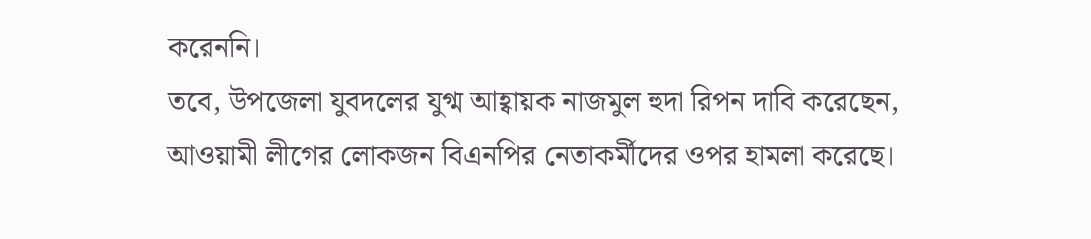করেননি।
তবে, উপজেলা যুবদলের যুগ্ম আহ্বায়ক নাজমুল হুদা রিপন দাবি করেছেন, আওয়ামী লীগের লোকজন বিএনপির নেতাকর্মীদের ওপর হামলা করেছে।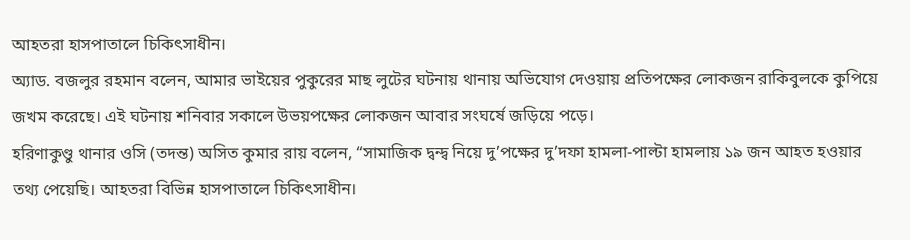আহতরা হাসপাতালে চিকিৎসাধীন।
অ্যাড. বজলুর রহমান বলেন, আমার ভাইয়ের পুকুরের মাছ লুটের ঘটনায় থানায় অভিযোগ দেওয়ায় প্রতিপক্ষের লোকজন রাকিবুলকে কুপিয়ে জখম করেছে। এই ঘটনায় শনিবার সকালে উভয়পক্ষের লোকজন আবার সংঘর্ষে জড়িয়ে পড়ে।
হরিণাকুণ্ডু থানার ওসি (তদন্ত) অসিত কুমার রায় বলেন, “সামাজিক দ্বন্দ্ব নিয়ে দু’পক্ষের দু’দফা হামলা-পাল্টা হামলায় ১৯ জন আহত হওয়ার তথ্য পেয়েছি। আহতরা বিভিন্ন হাসপাতালে চিকিৎসাধীন।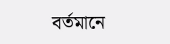বর্তমানে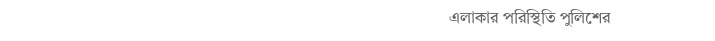এলাকার পরিস্থিতি পুলিশের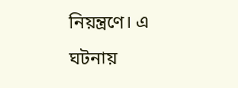নিয়ন্ত্রণে। এ ঘটনায়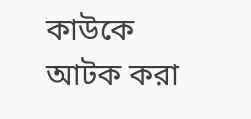কাউকে আটক করা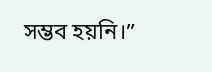সম্ভব হয়নি।”